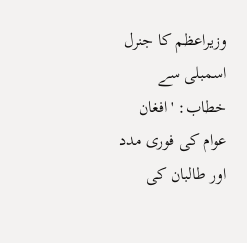وزیراعظم کا جنرل اسمبلی سے خطاب: 'افغان عوام کی فوری مدد اور طالبان کی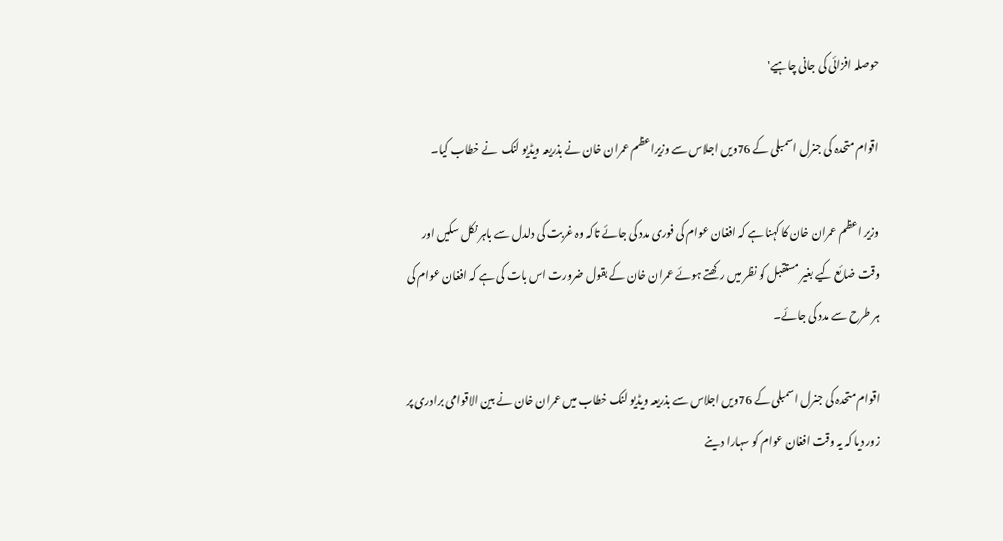حوصلہ افزائی کی جانی چاہیے'

اقوام متحدہ کی جنرل اسمبلی کے 76ویں اجلاس سے وزیراعظم عمران خان نے بذریعہ ویڈیو لنک  نے خطاب کیا۔

وزیر اعظم عمران خان کا کہنا ہے کہ افغان عوام کی فوری مدد کی جائے تاکہ وہ غربت کی دلدل سے باہر نکل سکیں اور وقت ضائع کیے بغیر مستقبل کو نظر میں رکھتے ہوئے عمران خان کے بقول ضرورت اس بات کی ہے کہ افغان عوام کی ہر طرح سے مدد کی جائے۔

اقوام متحدہ کی جنرل اسمبلی کے 76ویں اجلاس سے بذریعہ ویڈیو لنک خطاب میں عمران خان نے بین الاقوامی برادری پر زور دیا کہ یہ وقت افغان عوام کو سہارا دینے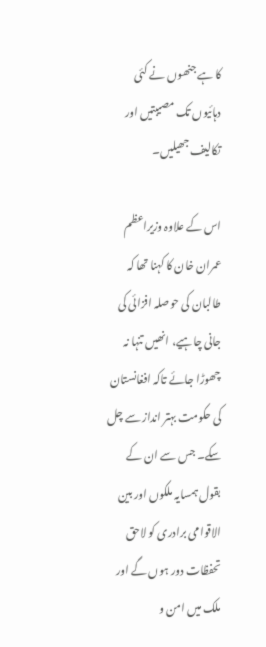کا ہے جنھوں نے کئی دہائیوں تک مصیبتیں اور تکالیف جھیلیں۔

اس کے علاوہ وزیراعظم عمران خان کا کہنا تھا کہ طالبان کی حوصلہ افزائی کی جانی چاہیے، انھیں تنہا نہ چھوڑا جائے تاکہ افغانستان کی حکومت بہتر انداز سے چل سکے۔ جس سے ان کے بقول ہمسایہ ملکوں اور بین الاقوامی برادری کو لاحق تحفظات دور ہوں گے اور ملک میں امن و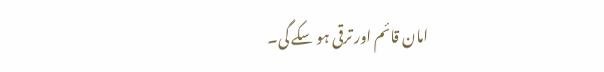امان قائم اور ترقی ہو سکے گی۔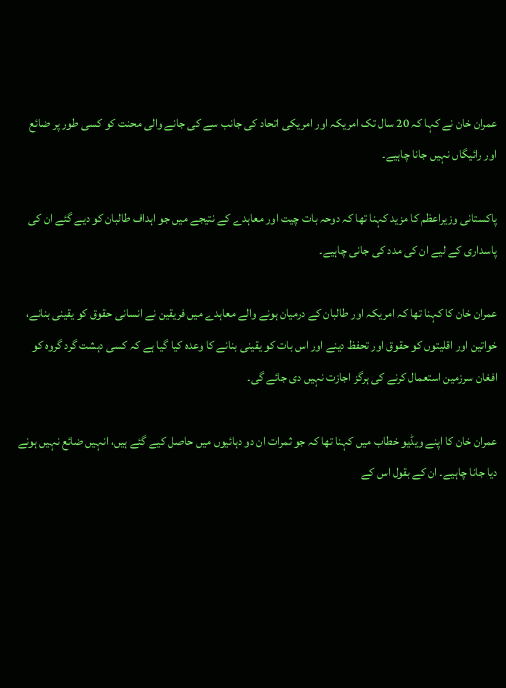عمران خان نے کہا کہ 20 سال تک امریکہ اور امریکی اتحاد کی جانب سے کی جانے والی محنت کو کسی طور پر ضائع اور رائیگاں نہیں جانا چاہیے۔

پاکستانی وزیراعظم کا مزید کہنا تھا کہ دوحہ بات چیت اور معاہدے کے نتیجے میں جو اہداف طالبان کو دیے گئے ان کی پاسداری کے لیے ان کی مدد کی جانی چاہیے۔

عمران خان کا کہنا تھا کہ امریکہ اور طالبان کے درمیان ہونے والے معاہدے میں فریقین نے انسانی حقوق کو یقینی بنانے، خواتین اور اقلیتوں کو حقوق اور تحفظ دینے اور اس بات کو یقینی بنانے کا وعدہ کیا گیا ہے کہ کسی دہشت گرد گروہ کو افغان سرزمین استعمال کرنے کی ہرگز اجازت نہیں دی جائے گی۔

عمران خان کا اپنے ویڈیو خطاب میں کہنا تھا کہ جو ثمرات ان دو دہائیوں میں حاصل کیے گئے ہیں، انہیں ضائع نہیں ہونے دیا جانا چاہیے۔ ان کے بقول اس کے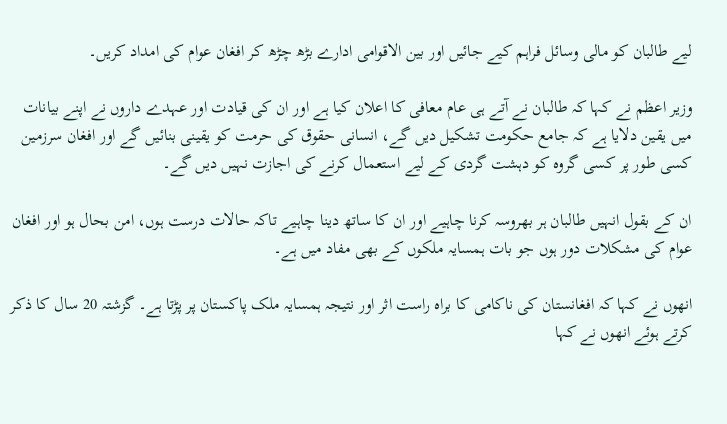لیے طالبان کو مالی وسائل فراہم کیے جائیں اور بین الاقوامی ادارے بڑھ چڑھ کر افغان عوام کی امداد کریں۔

وزیر اعظم نے کہا کہ طالبان نے آتے ہی عام معافی کا اعلان کیا ہے اور ان کی قیادت اور عہدے داروں نے اپنے بیانات میں یقین دلایا ہے کہ جامع حکومت تشکیل دیں گے، انسانی حقوق کی حرمت کو یقینی بنائیں گے اور افغان سرزمین کسی طور پر کسی گروہ کو دہشت گردی کے لیے استعمال کرنے کی اجازت نہیں دیں گے۔

ان کے بقول انہیں طالبان ہر بھروسہ کرنا چاہیے اور ان کا ساتھ دینا چاہیے تاکہ حالات درست ہوں، امن بحال ہو اور افغان عوام کی مشکلات دور ہوں جو بات ہمسایہ ملکوں کے بھی مفاد میں ہے۔

انھوں نے کہا کہ افغانستان کی ناکامی کا براہ راست اثر اور نتیجہ ہمسایہ ملک پاکستان پر پڑتا ہے۔ گزشتہ 20 سال کا ذکر کرتے ہوئے انھوں نے کہا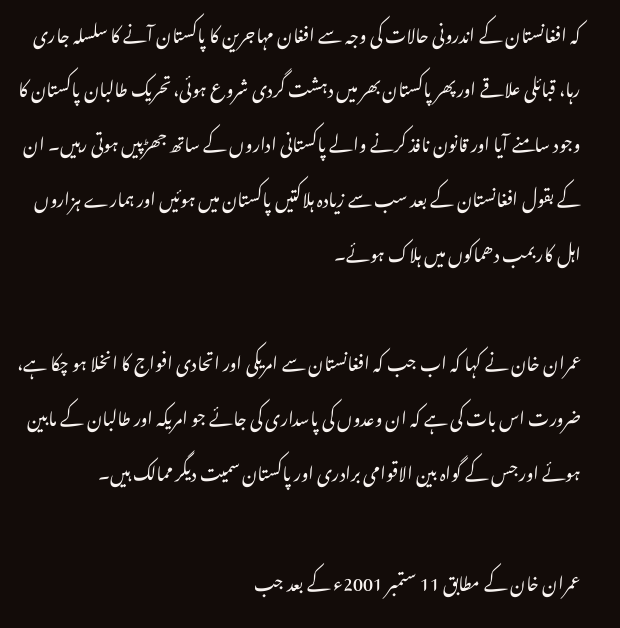کہ افغانستان کے اندرونی حالات کی وجہ سے افغان مہاجرین کا پاکستان آنے کا سلسلہ جاری رہا، قبائلی علاقے اور پھر پاکستان بھر میں دہشت گردی شروع ہوئی، تحریک طالبان پاکستان کا وجود سامنے آیا اور قانون نافذ کرنے والے پاکستانی اداروں کے ساتھ جھڑپیں ہوتی رہیں۔ ان کے بقول افغانستان کے بعد سب سے زیادہ ہلاکتیں پاکستان میں ہوئیں اور ہمارے ہزاروں اہل کار بمب دھماکوں میں ہلاک ہوئے۔

عمران خان نے کہا کہ اب جب کہ افغانستان سے امریکی اور اتحادی افواج کا انخلا ہو چکا ہے، ضرورت اس بات کی ہے کہ ان وعدوں کی پاسداری کی جائے جو امریکہ اور طالبان کے مابین ہوئے اور جس کے گواہ بین الاقوامی برادری اور پاکستان سمیت دیگر ممالک ہیں۔

عمران خان کے مطابق 11 ستمبر 2001ء کے بعد جب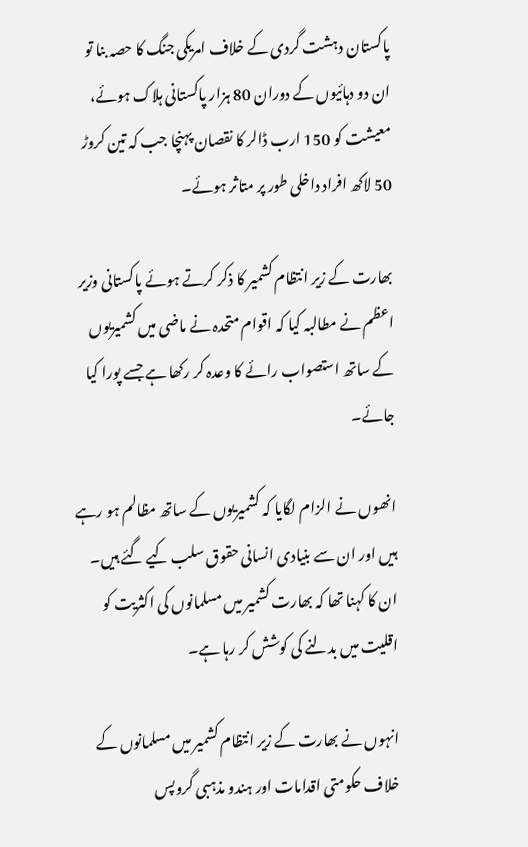پاکستان دہشت گردی کے خلاف امریکی جنگ کا حصہ بنا تو ان دو دہائیوں کے دوران 80 ہزار پاکستانی ہلاک ہوئے، معیشت کو 150 ارب ڈالر کا نقصان پہنچا جب کہ تین کروڑ 50 لاکھ افراد داخلی طور پر متاثر ہوئے۔

بھارت کے زیر انتظام کشمیر کا ذکر کرتے ہوئے پاکستانی وزیر اعظم نے مطالبہ کیا کہ اقوام متحدہ نے ماضی میں کشمیریوں کے ساتھ استصواب رائے کا وعدہ کر رکھا ہے جسے پورا کیا جائے۔

انھوں نے الزام لگایا کہ کشمیریوں کے ساتھ مظالم ہو رہے ہیں اور ان سے بنیادی انسانی حقوق سلب کیے گئے ہیں۔ ان کا کہنا تھا کہ بھارت کشمیر میں مسلمانوں کی اکثریت کو اقلیت میں بدلنے کی کوشش کر رہا ہے۔

انہوں نے بھارت کے زیر انتظام کشمیر میں مسلمانوں کے خلاف حکومتی اقدامات اور ہندو مذہبی گروپس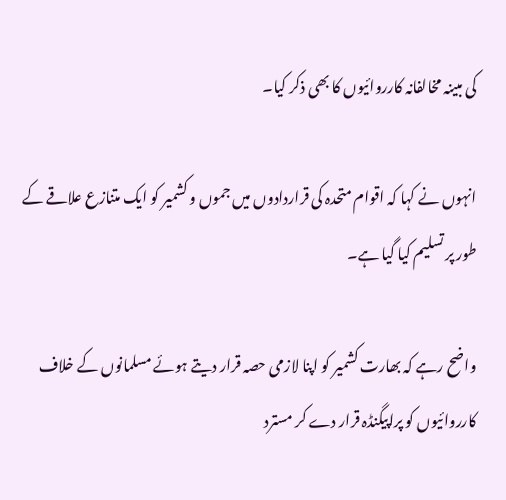کی مبینہ مخالفانہ کارروائیوں کا بھی ذکر کیا۔

انہوں نے کہا کہ اقوام متحدہ کی قراردادوں میں جموں و کشمیر کو ایک متنازع علاقے کے طور پر تسلیم کیا گیا ہے۔

واضح رہے کہ بھارت کشمیر کو اپنا لازمی حصہ قرار دیتے ہوئے مسلمانوں کے خلاف کارروائیوں کو پراپیگنڈہ قرار دے کر مسترد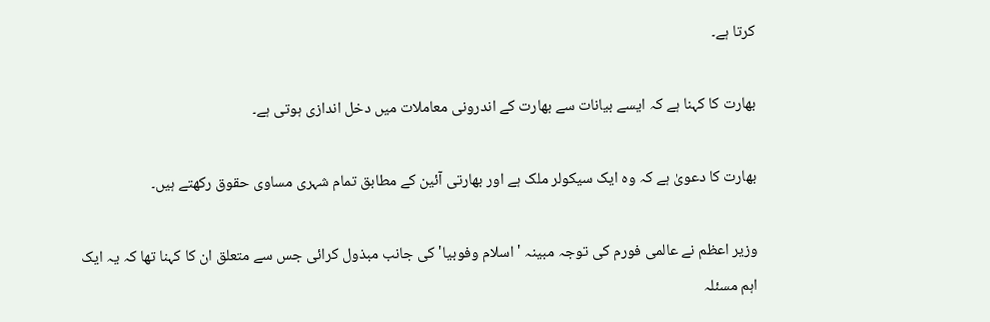کرتا ہے۔

بھارت کا کہنا ہے کہ ایسے بیانات سے بھارت کے اندرونی معاملات میں دخل اندازی ہوتی ہے۔

بھارت کا دعویٰ ہے کہ وہ ایک سیکولر ملک ہے اور بھارتی آئین کے مطابق تمام شہری مساوی حقوق رکھتے ہیں۔

وزیر اعظم نے عالمی فورم کی توجہ مبینہ 'اسلام وفوبیا' کی جانب مبذول کرائی جس سے متعلق ان کا کہنا تھا کہ یہ ایک اہم مسئلہ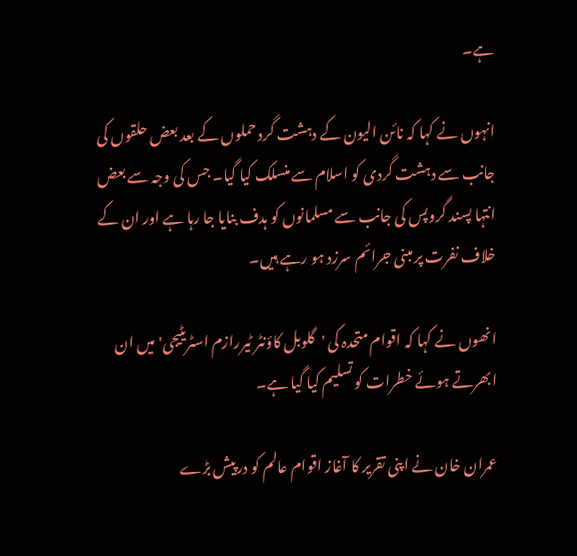ہے۔

انہوں نے کہا کہ نائن الیون کے دہشت گرد حملوں کے بعد بعض حلقوں کی جانب سے دہشت گردی کو اسلام سے منسلک کیا گیا۔ جس کی وجہ سے بعض انتہا پسند گروپس کی جانب سے مسلمانوں کو ہدف بنایا جا رہا ہے اور ان کے خلاف نفرت پر مبنی جرائم سرزد ہو رہے ہیں۔

انھوں نے کہا کہ اقوام متحدہ کی 'گلوبل کاؤنٹر ٹیررازم اسٹریٹیجی' میں ان ابھرتے ہوئے خطرات کو تسلیم کیا گیا ہے۔

عمران خان نے اپنی تقریر کا آغاز اقوام عالم کو درپیش بڑے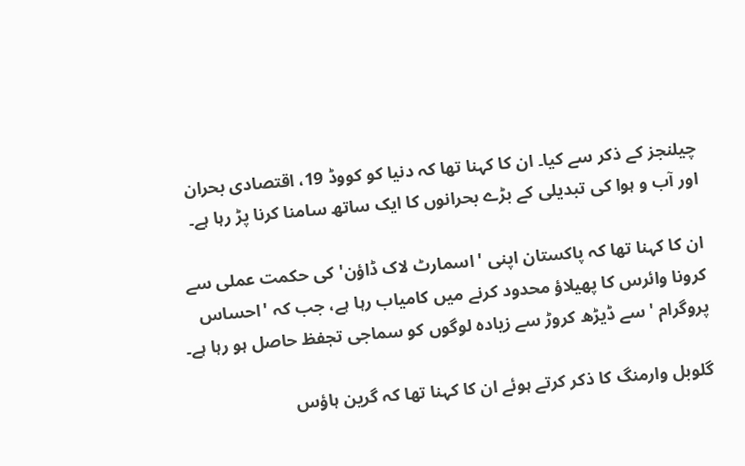چیلنجز کے ذکر سے کیا۔ ان کا کہنا تھا کہ دنیا کو کووڈ 19، اقتصادی بحران اور آب و ہوا کی تبدیلی کے بڑے بحرانوں کا ایک ساتھ سامنا کرنا پڑ رہا ہے۔

ان کا کہنا تھا کہ پاکستان اپنی 'اسمارٹ لاک ڈاؤن' کی حکمت عملی سے کرونا وائرس کا پھیلاؤ محدود کرنے میں کامیاب رہا ہے، جب کہ 'احساس پروگرام 'سے ڈیڑھ کروڑ سے زیادہ لوگوں کو سماجی تحٖفظ حاصل ہو رہا ہے۔

گلوبل وارمنگ کا ذکر کرتے ہوئے ان کا کہنا تھا کہ گرین ہاؤس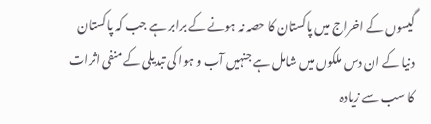گیسوں کے اخراج میں پاکستان کا حصہ نہ ہونے کے برابر ہے جب کہ پاکستان دنیا کے ان دس ملکوں میں شامل ہے جنہیں آب و ہوا کی تبدیلی کے منفی اثرات کا سب سے زیادہ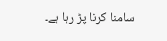سامنا کرنا پڑ رہا ہے۔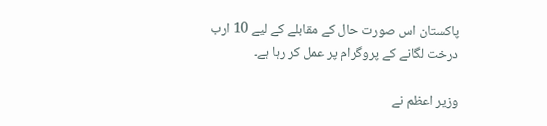پاکستان اس صورت حال کے مقابلے کے لیے 10 ارب درخت لگانے کے پروگرام پر عمل کر رہا ہے۔

وزیر اعظم نے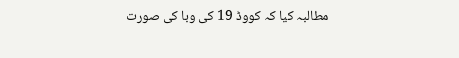مطالبہ کیا کہ کووڈ 19 کی وبا کی صورت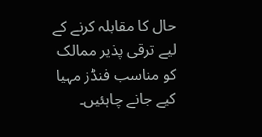حال کا مقابلہ کرنے کے لیے ترقی پذیر ممالک کو مناسب فنڈز مہیا کیے جانے چاہئیں۔